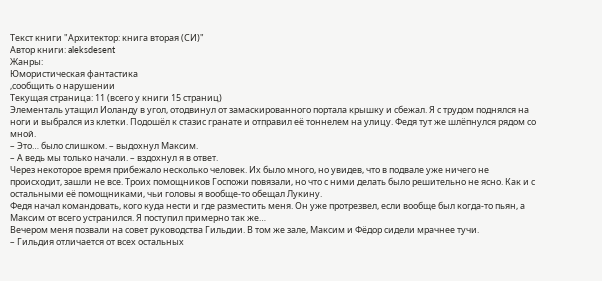Текст книги "Архитектор: книга вторая (СИ)"
Автор книги: aleksdesent
Жанры:
Юмористическая фантастика
,сообщить о нарушении
Текущая страница: 11 (всего у книги 15 страниц)
Элементаль утащил Иоланду в угол, отодвинул от замаскированного портала крышку и сбежал. Я с трудом поднялся на ноги и выбрался из клетки. Подошёл к стазис гранате и отправил её тоннелем на улицу. Федя тут же шлёпнулся рядом со мной.
– Это… было слишком. – выдохнул Максим.
– А ведь мы только начали. – вздохнул я в ответ.
Через некоторое время прибежало несколько человек. Их было много, но увидев, что в подвале уже ничего не происходит, зашли не все. Троих помощников Госпожи повязали, но что с ними делать было решительно не ясно. Как и с остальными её помощниками, чьи головы я вообще-то обещал Лукину.
Федя начал командовать, кого куда нести и где разместить меня. Он уже протрезвел, если вообще был когда-то пьян, а Максим от всего устранился. Я поступил примерно так же…
Вечером меня позвали на совет руководства Гильдии. В том же зале, Максим и Фёдор сидели мрачнее тучи.
– Гильдия отличается от всех остальных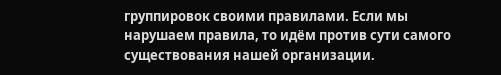группировок своими правилами. Если мы нарушаем правила, то идём против сути самого существования нашей организации.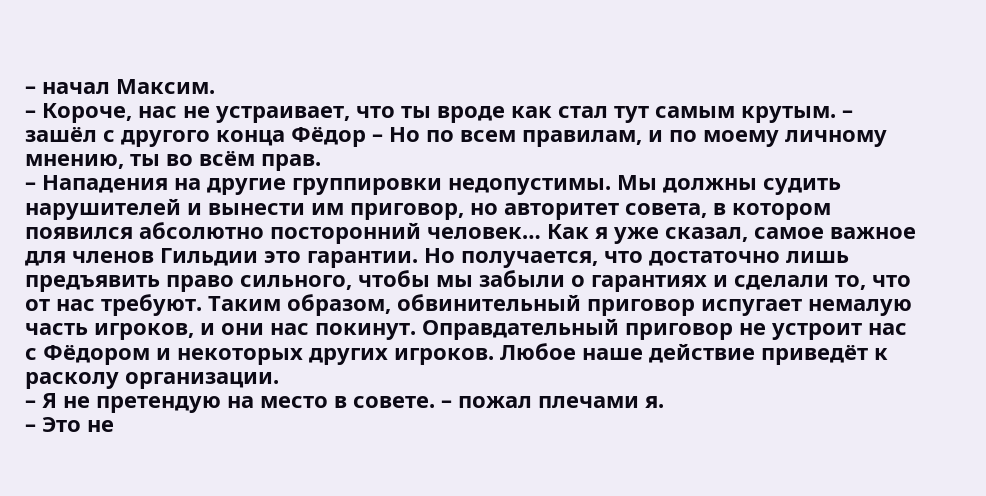– начал Максим.
– Короче, нас не устраивает, что ты вроде как стал тут самым крутым. – зашёл с другого конца Фёдор – Но по всем правилам, и по моему личному мнению, ты во всём прав.
– Нападения на другие группировки недопустимы. Мы должны судить нарушителей и вынести им приговор, но авторитет совета, в котором появился абсолютно посторонний человек… Как я уже сказал, самое важное для членов Гильдии это гарантии. Но получается, что достаточно лишь предъявить право сильного, чтобы мы забыли о гарантиях и сделали то, что от нас требуют. Таким образом, обвинительный приговор испугает немалую часть игроков, и они нас покинут. Оправдательный приговор не устроит нас с Фёдором и некоторых других игроков. Любое наше действие приведёт к расколу организации.
– Я не претендую на место в совете. – пожал плечами я.
– Это не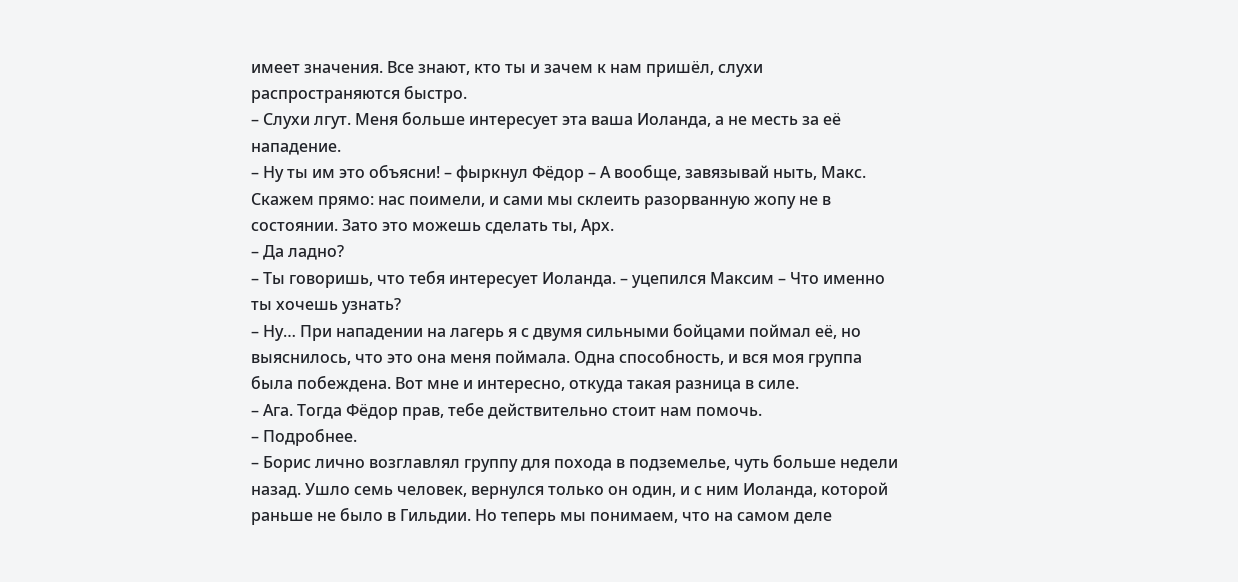имеет значения. Все знают, кто ты и зачем к нам пришёл, слухи распространяются быстро.
– Слухи лгут. Меня больше интересует эта ваша Иоланда, а не месть за её нападение.
– Ну ты им это объясни! – фыркнул Фёдор – А вообще, завязывай ныть, Макс. Скажем прямо: нас поимели, и сами мы склеить разорванную жопу не в состоянии. Зато это можешь сделать ты, Арх.
– Да ладно?
– Ты говоришь, что тебя интересует Иоланда. – уцепился Максим – Что именно ты хочешь узнать?
– Ну… При нападении на лагерь я с двумя сильными бойцами поймал её, но выяснилось, что это она меня поймала. Одна способность, и вся моя группа была побеждена. Вот мне и интересно, откуда такая разница в силе.
– Ага. Тогда Фёдор прав, тебе действительно стоит нам помочь.
– Подробнее.
– Борис лично возглавлял группу для похода в подземелье, чуть больше недели назад. Ушло семь человек, вернулся только он один, и с ним Иоланда, которой раньше не было в Гильдии. Но теперь мы понимаем, что на самом деле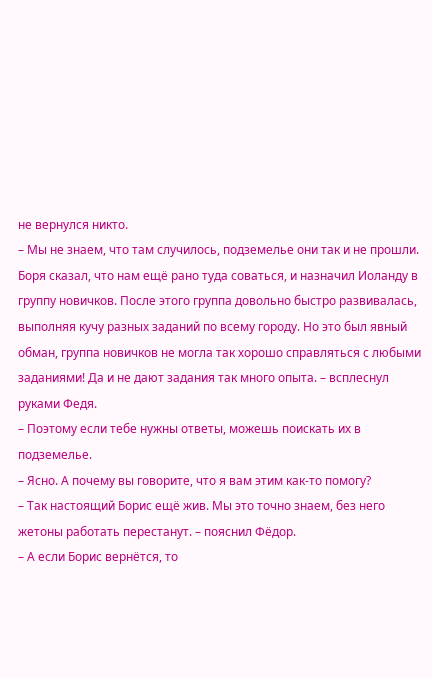не вернулся никто.
– Мы не знаем, что там случилось, подземелье они так и не прошли. Боря сказал, что нам ещё рано туда соваться, и назначил Иоланду в группу новичков. После этого группа довольно быстро развивалась, выполняя кучу разных заданий по всему городу. Но это был явный обман, группа новичков не могла так хорошо справляться с любыми заданиями! Да и не дают задания так много опыта. – всплеснул руками Федя.
– Поэтому если тебе нужны ответы, можешь поискать их в подземелье.
– Ясно. А почему вы говорите, что я вам этим как-то помогу?
– Так настоящий Борис ещё жив. Мы это точно знаем, без него жетоны работать перестанут. – пояснил Фёдор.
– А если Борис вернётся, то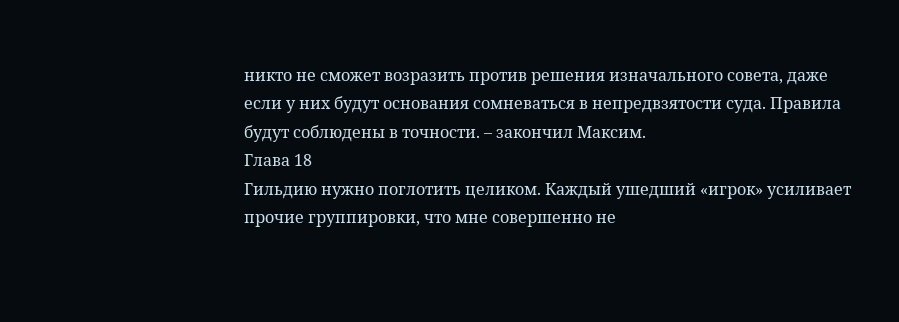никто не сможет возразить против решения изначального совета, даже если у них будут основания сомневаться в непредвзятости суда. Правила будут соблюдены в точности. – закончил Максим.
Глава 18
Гильдию нужно поглотить целиком. Каждый ушедший «игрок» усиливает прочие группировки, что мне совершенно не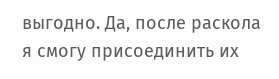выгодно. Да, после раскола я смогу присоединить их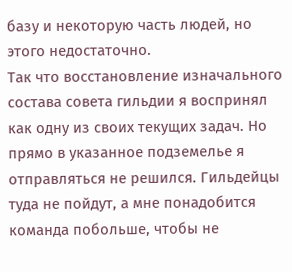базу и некоторую часть людей, но этого недостаточно.
Так что восстановление изначального состава совета гильдии я воспринял как одну из своих текущих задач. Но прямо в указанное подземелье я отправляться не решился. Гильдейцы туда не пойдут, а мне понадобится команда побольше, чтобы не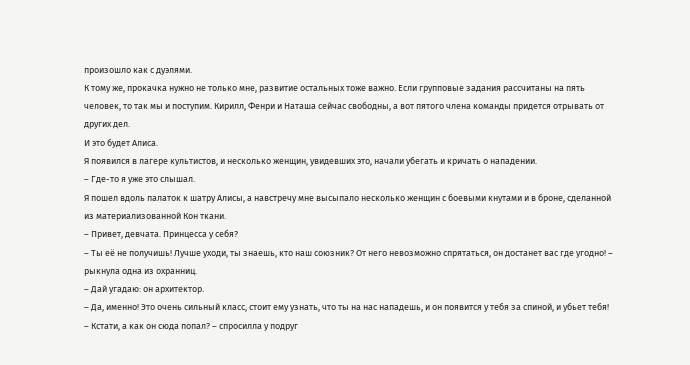произошло как с дуэлями.
К тому же, прокачка нужно не только мне, развитие остальных тоже важно. Если групповые задания рассчитаны на пять человек, то так мы и поступим. Кирилл, Фенри и Наташа сейчас свободны, а вот пятого члена команды придется отрывать от других дел.
И это будет Алиса.
Я появился в лагере культистов, и несколько женщин, увидевших это, начали убегать и кричать о нападении.
– Где-то я уже это слышал.
Я пошел вдоль палаток к шатру Алисы, а навстречу мне высыпало несколько женщин с боевыми кнутами и в броне, сделанной из материализованной Кон ткани.
– Привет, девчата. Принцесса у себя?
– Ты её не получишь! Лучше уходи, ты знаешь, кто наш союзник? От него невозможно спрятаться, он достанет вас где угодно! – рыкнула одна из охранниц.
– Дай угадаю: он архитектор.
– Да, именно! Это очень сильный класс, стоит ему узнать, что ты на нас нападешь, и он появится у тебя за спиной, и убьет тебя!
– Кстати, а как он сюда попал? – спросилла у подруг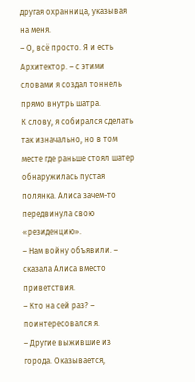другая охранница, указывая на меня.
– О, всё просто. Я и есть Архитектор. – с этими словами я создал тоннель прямо внутрь шатра.
К слову, я собирался сделать так изначально, но в том месте где раньше стоял шатер обнаружилась пустая полянка. Алиса зачем-то передвинула свою «резиденцию».
– Нам войну объявили. – сказала Алиса вместо приветствия.
– Кто на сей раз? – поинтересовался я.
– Другие выжившие из города. Оказывается,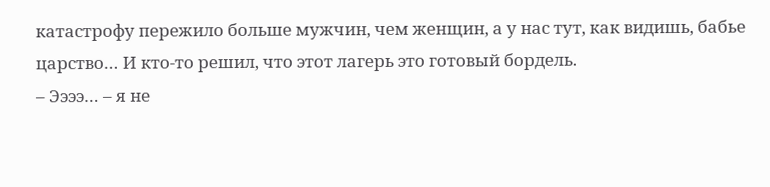катастрофу пережило больше мужчин, чем женщин, а у нас тут, как видишь, бабье царство… И кто-то решил, что этот лагерь это готовый бордель.
– Ээээ… – я не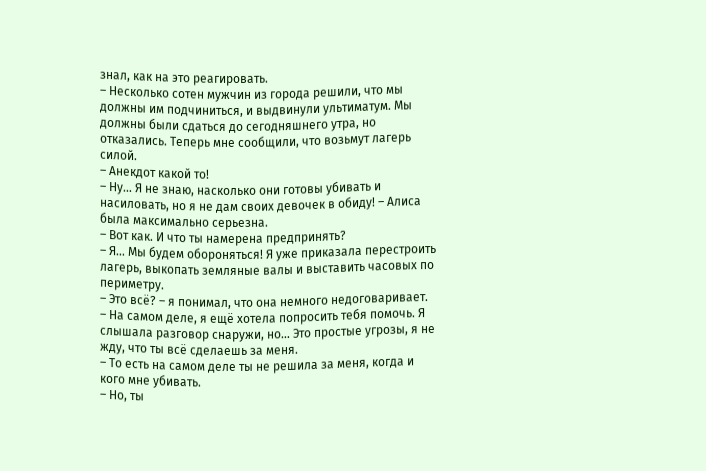знал, как на это реагировать.
– Несколько сотен мужчин из города решили, что мы должны им подчиниться, и выдвинули ультиматум. Мы должны были сдаться до сегодняшнего утра, но отказались. Теперь мне сообщили, что возьмут лагерь силой.
– Анекдот какой то!
– Ну… Я не знаю, насколько они готовы убивать и насиловать, но я не дам своих девочек в обиду! – Алиса была максимально серьезна.
– Вот как. И что ты намерена предпринять?
– Я… Мы будем обороняться! Я уже приказала перестроить лагерь, выкопать земляные валы и выставить часовых по периметру.
– Это всё? – я понимал, что она немного недоговаривает.
– На самом деле, я ещё хотела попросить тебя помочь. Я слышала разговор снаружи, но… Это простые угрозы, я не жду, что ты всё сделаешь за меня.
– То есть на самом деле ты не решила за меня, когда и кого мне убивать.
– Но, ты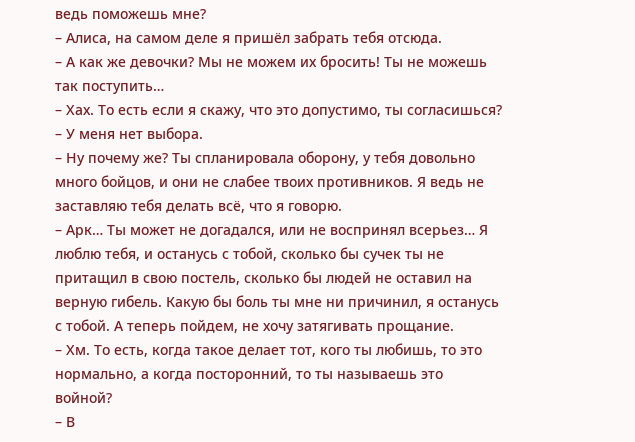ведь поможешь мне?
– Алиса, на самом деле я пришёл забрать тебя отсюда.
– А как же девочки? Мы не можем их бросить! Ты не можешь так поступить…
– Хах. То есть если я скажу, что это допустимо, ты согласишься?
– У меня нет выбора.
– Ну почему же? Ты спланировала оборону, у тебя довольно много бойцов, и они не слабее твоих противников. Я ведь не заставляю тебя делать всё, что я говорю.
– Арк… Ты может не догадался, или не воспринял всерьез… Я люблю тебя, и останусь с тобой, сколько бы сучек ты не притащил в свою постель, сколько бы людей не оставил на верную гибель. Какую бы боль ты мне ни причинил, я останусь с тобой. А теперь пойдем, не хочу затягивать прощание.
– Хм. То есть, когда такое делает тот, кого ты любишь, то это нормально, а когда посторонний, то ты называешь это войной?
– В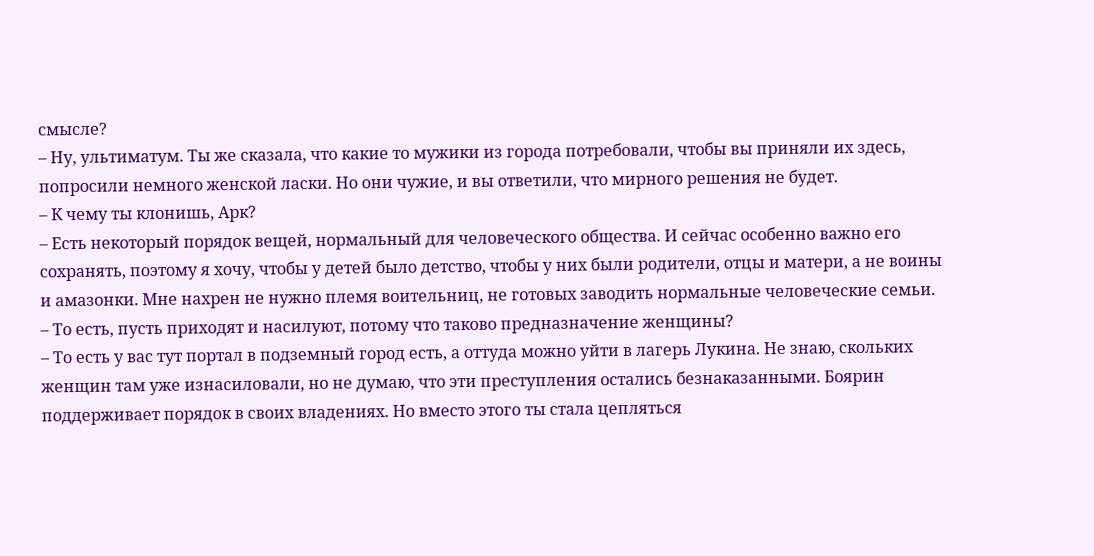смысле?
– Ну, ультиматум. Ты же сказала, что какие то мужики из города потребовали, чтобы вы приняли их здесь, попросили немного женской ласки. Но они чужие, и вы ответили, что мирного решения не будет.
– К чему ты клонишь, Арк?
– Есть некоторый порядок вещей, нормальный для человеческого общества. И сейчас особенно важно его сохранять, поэтому я хочу, чтобы у детей было детство, чтобы у них были родители, отцы и матери, а не воины и амазонки. Мне нахрен не нужно племя воительниц, не готовых заводить нормальные человеческие семьи.
– То есть, пусть приходят и насилуют, потому что таково предназначение женщины?
– То есть у вас тут портал в подземный город есть, а оттуда можно уйти в лагерь Лукина. Не знаю, скольких женщин там уже изнасиловали, но не думаю, что эти преступления остались безнаказанными. Боярин поддерживает порядок в своих владениях. Но вместо этого ты стала цепляться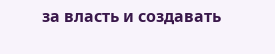за власть и создавать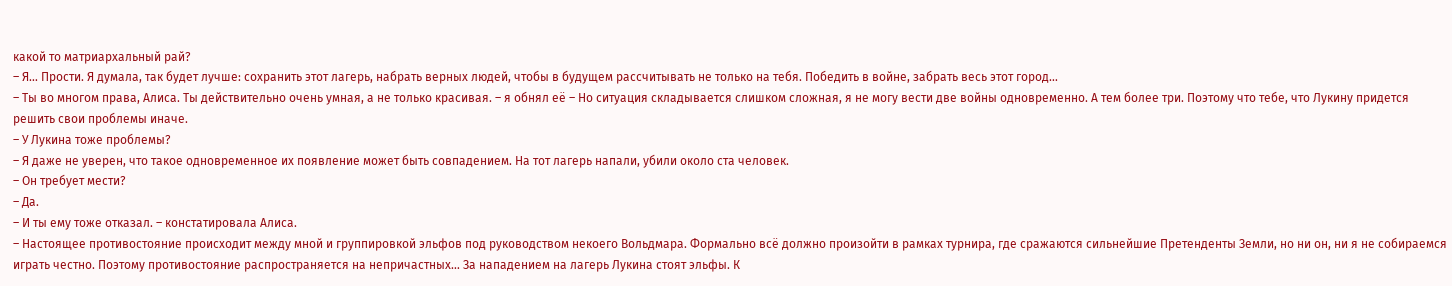какой то матриархальный рай?
– Я… Прости. Я думала, так будет лучше: сохранить этот лагерь, набрать верных людей, чтобы в будущем рассчитывать не только на тебя. Победить в войне, забрать весь этот город…
– Ты во многом права, Алиса. Ты действительно очень умная, а не только красивая. – я обнял её – Но ситуация складывается слишком сложная, я не могу вести две войны одновременно. А тем более три. Поэтому что тебе, что Лукину придется решить свои проблемы иначе.
– У Лукина тоже проблемы?
– Я даже не уверен, что такое одновременное их появление может быть совпадением. На тот лагерь напали, убили около ста человек.
– Он требует мести?
– Да.
– И ты ему тоже отказал. – констатировала Алиса.
– Настоящее противостояние происходит между мной и группировкой эльфов под руководством некоего Вольдмара. Формально всё должно произойти в рамках турнира, где сражаются сильнейшие Претенденты Земли, но ни он, ни я не собираемся играть честно. Поэтому противостояние распространяется на непричастных… За нападением на лагерь Лукина стоят эльфы. К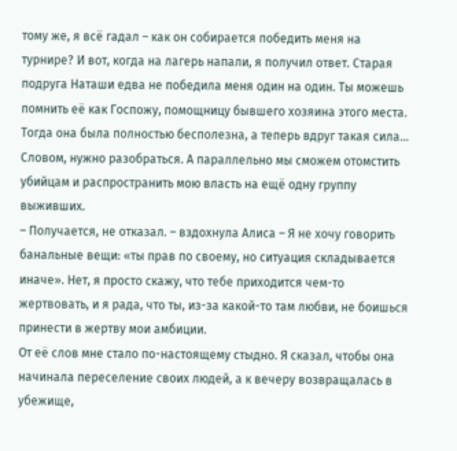тому же, я всё гадал – как он собирается победить меня на турнире? И вот, когда на лагерь напали, я получил ответ. Старая подруга Наташи едва не победила меня один на один. Ты можешь помнить её как Госпожу, помощницу бывшего хозяина этого места. Тогда она была полностью бесполезна, а теперь вдруг такая сила… Словом, нужно разобраться. А параллельно мы сможем отомстить убийцам и распространить мою власть на ещё одну группу выживших.
– Получается, не отказал. – вздохнула Алиса – Я не хочу говорить банальные вещи: «ты прав по своему, но ситуация складывается иначе». Нет, я просто скажу, что тебе приходится чем-то жертвовать, и я рада, что ты, из-за какой-то там любви, не боишься принести в жертву мои амбиции.
От её слов мне стало по-настоящему стыдно. Я сказал, чтобы она начинала переселение своих людей, а к вечеру возвращалась в убежище,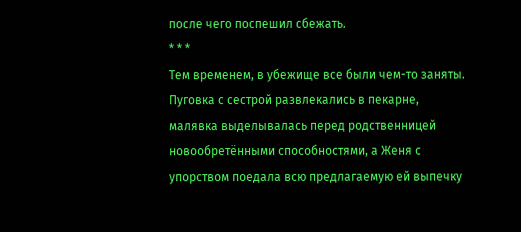после чего поспешил сбежать.
* * *
Тем временем, в убежище все были чем-то заняты. Пуговка с сестрой развлекались в пекарне, малявка выделывалась перед родственницей новообретёнными способностями, а Женя с упорством поедала всю предлагаемую ей выпечку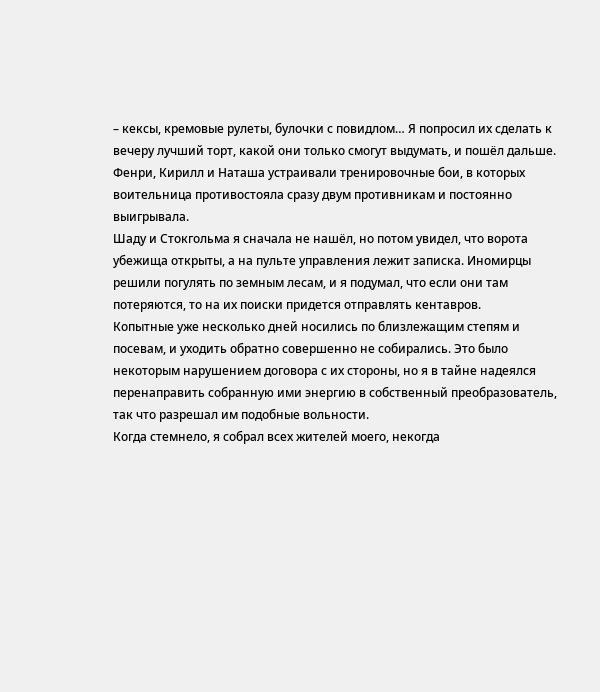– кексы, кремовые рулеты, булочки с повидлом… Я попросил их сделать к вечеру лучший торт, какой они только смогут выдумать, и пошёл дальше. Фенри, Кирилл и Наташа устраивали тренировочные бои, в которых воительница противостояла сразу двум противникам и постоянно выигрывала.
Шаду и Стокгольма я сначала не нашёл, но потом увидел, что ворота убежища открыты, а на пульте управления лежит записка. Иномирцы решили погулять по земным лесам, и я подумал, что если они там потеряются, то на их поиски придется отправлять кентавров.
Копытные уже несколько дней носились по близлежащим степям и посевам, и уходить обратно совершенно не собирались. Это было некоторым нарушением договора с их стороны, но я в тайне надеялся перенаправить собранную ими энергию в собственный преобразователь, так что разрешал им подобные вольности.
Когда стемнело, я собрал всех жителей моего, некогда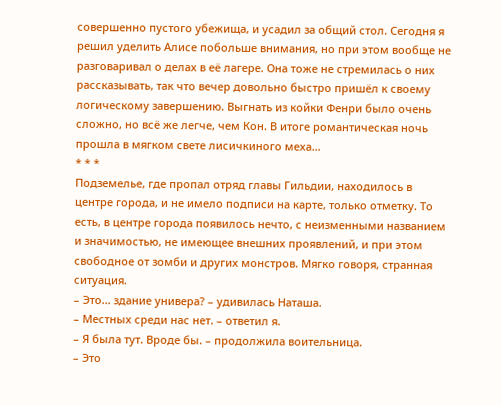совершенно пустого убежища, и усадил за общий стол. Сегодня я решил уделить Алисе побольше внимания, но при этом вообще не разговаривал о делах в её лагере. Она тоже не стремилась о них рассказывать, так что вечер довольно быстро пришёл к своему логическому завершению. Выгнать из койки Фенри было очень сложно, но всё же легче, чем Кон. В итоге романтическая ночь прошла в мягком свете лисичкиного меха…
* * *
Подземелье, где пропал отряд главы Гильдии, находилось в центре города, и не имело подписи на карте, только отметку. То есть, в центре города появилось нечто, с неизменными названием и значимостью, не имеющее внешних проявлений, и при этом свободное от зомби и других монстров. Мягко говоря, странная ситуация.
– Это… здание универа? – удивилась Наташа.
– Местных среди нас нет. – ответил я.
– Я была тут. Вроде бы. – продолжила воительница.
– Это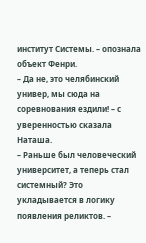институт Системы. – опознала объект Фенри.
– Да не, это челябинский универ, мы сюда на соревнования ездили! – с уверенностью сказала Наташа.
– Раньше был человеческий университет, а теперь стал системный? Это укладывается в логику появления реликтов. –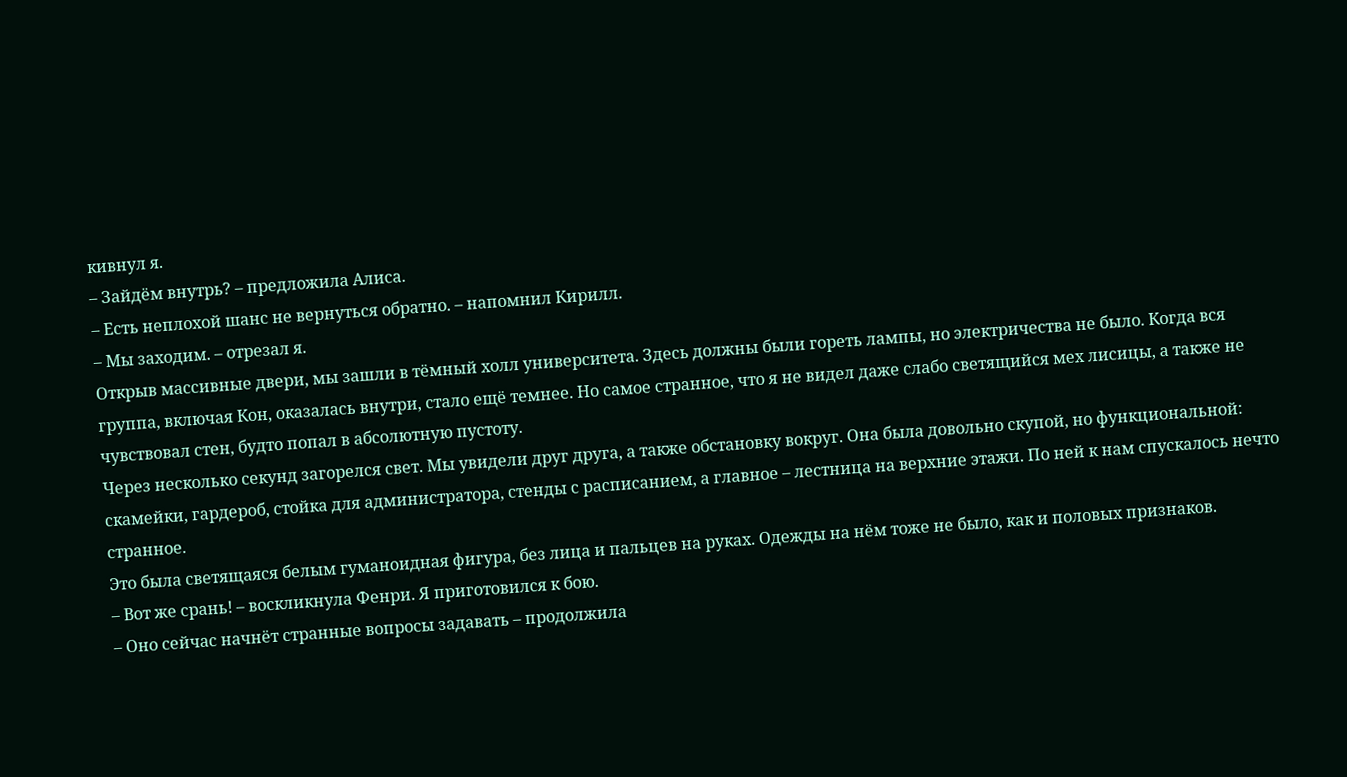кивнул я.
– Зайдём внутрь? – предложила Алиса.
– Есть неплохой шанс не вернуться обратно. – напомнил Кирилл.
– Мы заходим. – отрезал я.
Открыв массивные двери, мы зашли в тёмный холл университета. Здесь должны были гореть лампы, но электричества не было. Когда вся группа, включая Кон, оказалась внутри, стало ещё темнее. Но самое странное, что я не видел даже слабо светящийся мех лисицы, а также не чувствовал стен, будто попал в абсолютную пустоту.
Через несколько секунд загорелся свет. Мы увидели друг друга, а также обстановку вокруг. Она была довольно скупой, но функциональной: скамейки, гардероб, стойка для администратора, стенды с расписанием, а главное – лестница на верхние этажи. По ней к нам спускалось нечто странное.
Это была светящаяся белым гуманоидная фигура, без лица и пальцев на руках. Одежды на нём тоже не было, как и половых признаков.
– Вот же срань! – воскликнула Фенри. Я приготовился к бою.
– Оно сейчас начнёт странные вопросы задавать – продолжила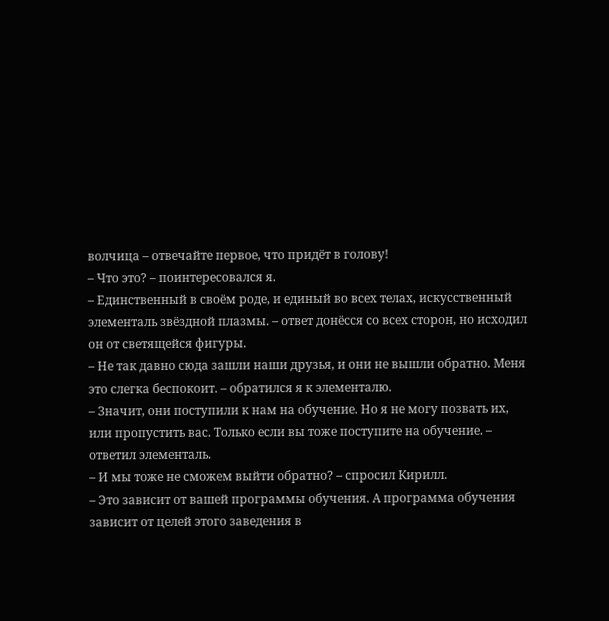волчица – отвечайте первое, что придёт в голову!
– Что это? – поинтересовался я.
– Единственный в своём роде, и единый во всех телах, искусственный элементаль звёздной плазмы. – ответ донёсся со всех сторон, но исходил он от светящейся фигуры.
– Не так давно сюда зашли наши друзья, и они не вышли обратно. Меня это слегка беспокоит. – обратился я к элементалю.
– Значит, они поступили к нам на обучение. Но я не могу позвать их, или пропустить вас. Только если вы тоже поступите на обучение. – ответил элементаль.
– И мы тоже не сможем выйти обратно? – спросил Кирилл.
– Это зависит от вашей программы обучения. А программа обучения зависит от целей этого заведения в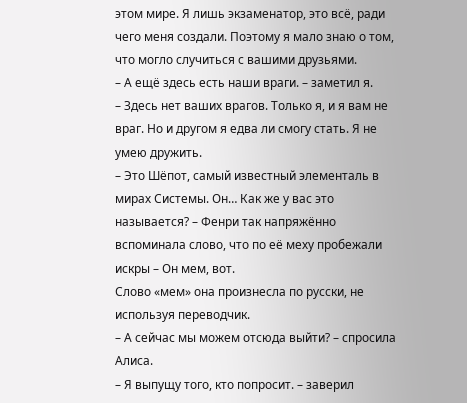этом мире. Я лишь экзаменатор, это всё, ради чего меня создали. Поэтому я мало знаю о том, что могло случиться с вашими друзьями.
– А ещё здесь есть наши враги. – заметил я.
– Здесь нет ваших врагов. Только я, и я вам не враг. Но и другом я едва ли смогу стать. Я не умею дружить.
– Это Шёпот, самый известный элементаль в мирах Системы. Он… Как же у вас это называется? – Фенри так напряжённо вспоминала слово, что по её меху пробежали искры – Он мем, вот.
Слово «мем» она произнесла по русски, не используя переводчик.
– А сейчас мы можем отсюда выйти? – спросила Алиса.
– Я выпущу того, кто попросит. – заверил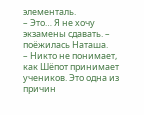элементаль.
– Это… Я не хочу экзамены сдавать. – поёжилась Наташа.
– Никто не понимает, как Шёпот принимает учеников. Это одна из причин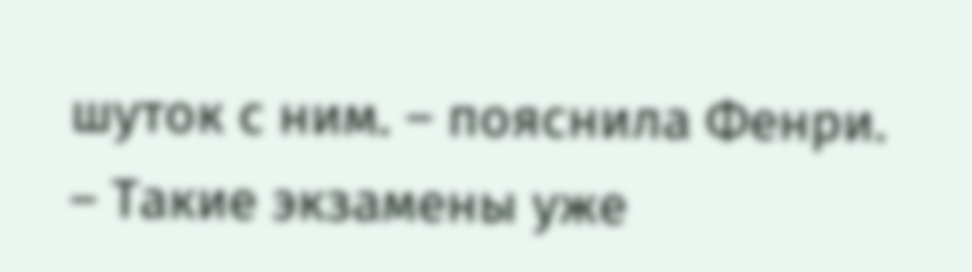шуток с ним. – пояснила Фенри.
– Такие экзамены уже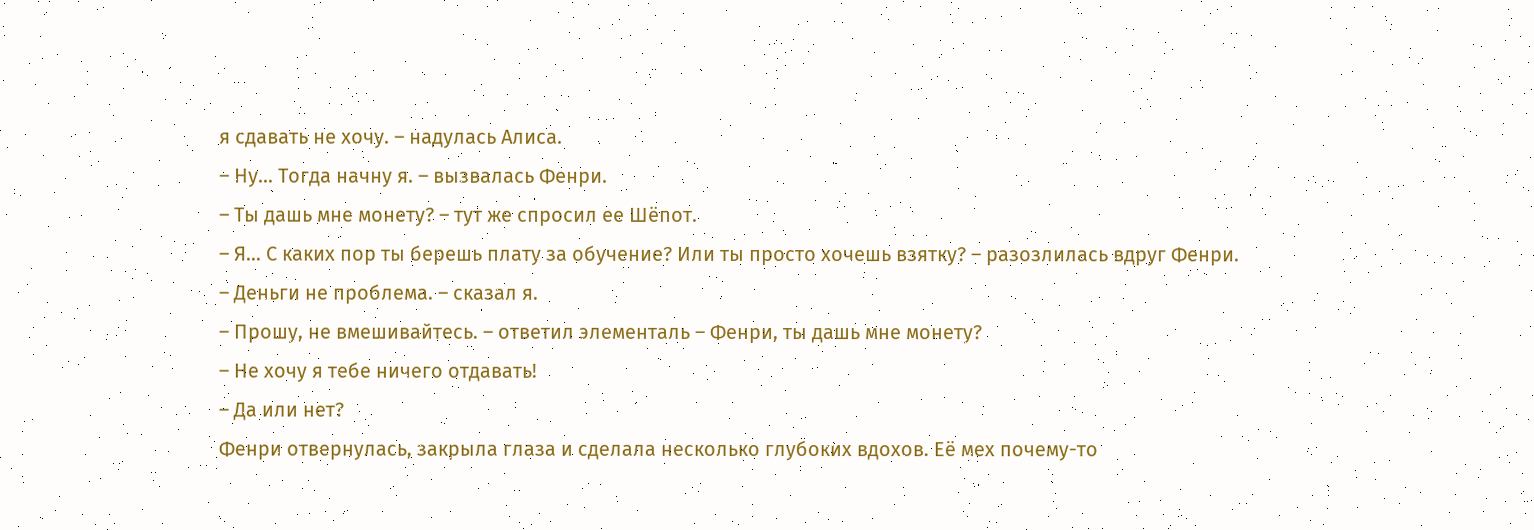я сдавать не хочу. – надулась Алиса.
– Ну… Тогда начну я. – вызвалась Фенри.
– Ты дашь мне монету? – тут же спросил ее Шёпот.
– Я… С каких пор ты берешь плату за обучение? Или ты просто хочешь взятку? – разозлилась вдруг Фенри.
– Деньги не проблема. – сказал я.
– Прошу, не вмешивайтесь. – ответил элементаль – Фенри, ты дашь мне монету?
– Не хочу я тебе ничего отдавать!
– Да или нет?
Фенри отвернулась, закрыла глаза и сделала несколько глубоких вдохов. Её мех почему-то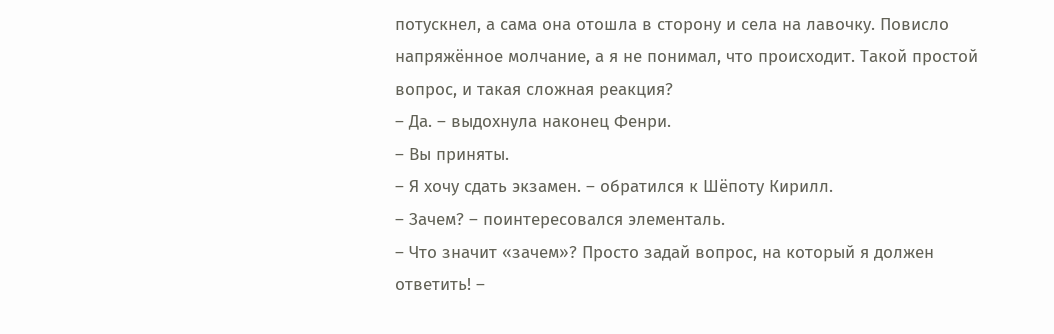потускнел, а сама она отошла в сторону и села на лавочку. Повисло напряжённое молчание, а я не понимал, что происходит. Такой простой вопрос, и такая сложная реакция?
– Да. – выдохнула наконец Фенри.
– Вы приняты.
– Я хочу сдать экзамен. – обратился к Шёпоту Кирилл.
– Зачем? – поинтересовался элементаль.
– Что значит «зачем»? Просто задай вопрос, на который я должен ответить! –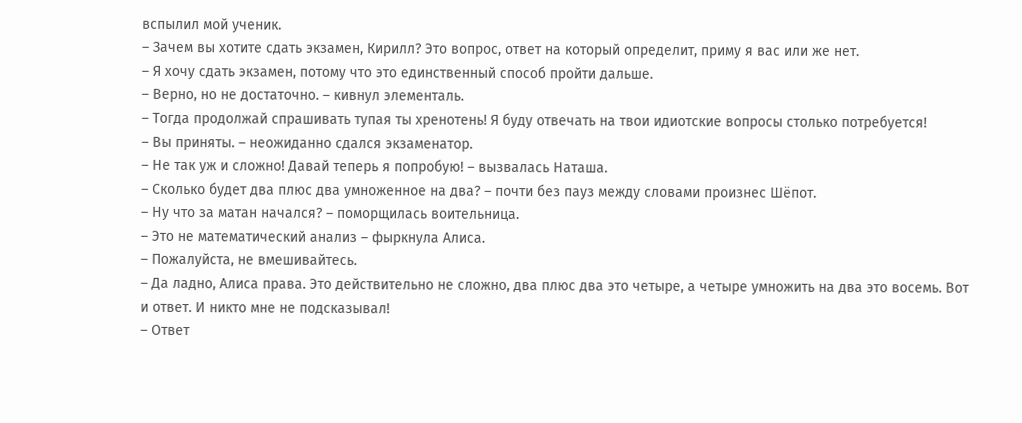вспылил мой ученик.
– Зачем вы хотите сдать экзамен, Кирилл? Это вопрос, ответ на который определит, приму я вас или же нет.
– Я хочу сдать экзамен, потому что это единственный способ пройти дальше.
– Верно, но не достаточно. – кивнул элементаль.
– Тогда продолжай спрашивать тупая ты хренотень! Я буду отвечать на твои идиотские вопросы столько потребуется!
– Вы приняты. – неожиданно сдался экзаменатор.
– Не так уж и сложно! Давай теперь я попробую! – вызвалась Наташа.
– Сколько будет два плюс два умноженное на два? – почти без пауз между словами произнес Шёпот.
– Ну что за матан начался? – поморщилась воительница.
– Это не математический анализ – фыркнула Алиса.
– Пожалуйста, не вмешивайтесь.
– Да ладно, Алиса права. Это действительно не сложно, два плюс два это четыре, а четыре умножить на два это восемь. Вот и ответ. И никто мне не подсказывал!
– Ответ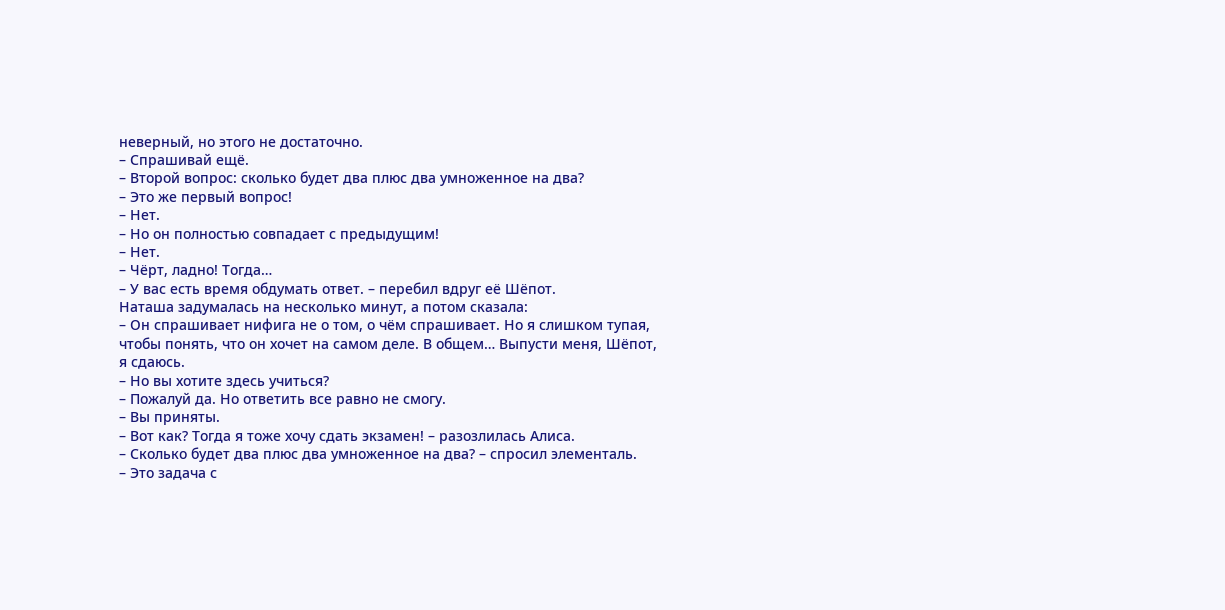неверный, но этого не достаточно.
– Спрашивай ещё.
– Второй вопрос: сколько будет два плюс два умноженное на два?
– Это же первый вопрос!
– Нет.
– Но он полностью совпадает с предыдущим!
– Нет.
– Чёрт, ладно! Тогда…
– У вас есть время обдумать ответ. – перебил вдруг её Шёпот.
Наташа задумалась на несколько минут, а потом сказала:
– Он спрашивает нифига не о том, о чём спрашивает. Но я слишком тупая, чтобы понять, что он хочет на самом деле. В общем… Выпусти меня, Шёпот, я сдаюсь.
– Но вы хотите здесь учиться?
– Пожалуй да. Но ответить все равно не смогу.
– Вы приняты.
– Вот как? Тогда я тоже хочу сдать экзамен! – разозлилась Алиса.
– Сколько будет два плюс два умноженное на два? – спросил элементаль.
– Это задача с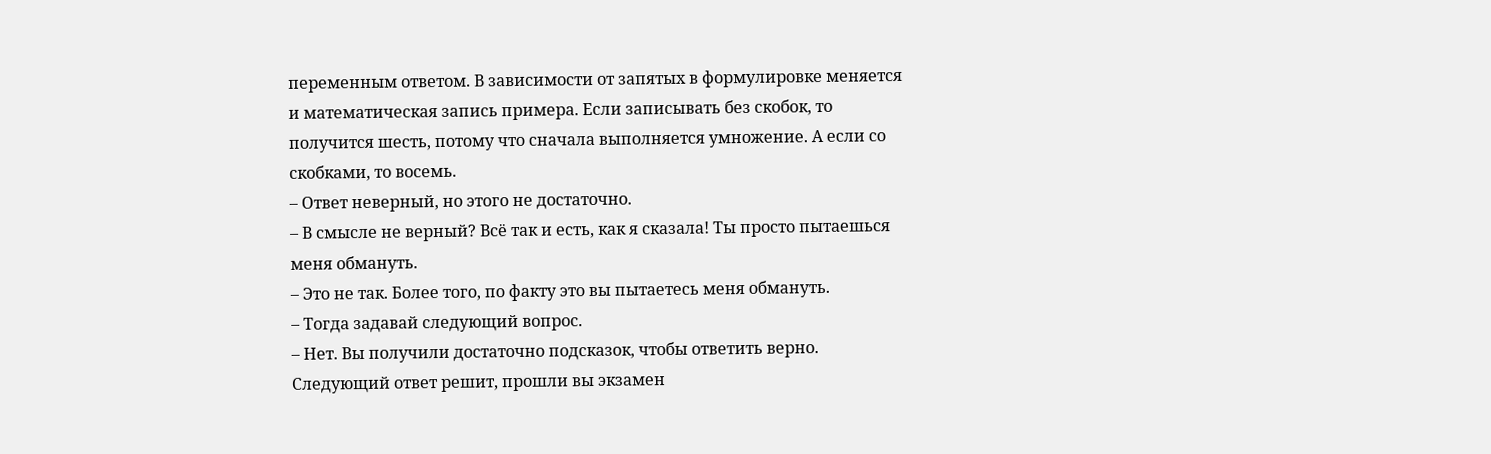переменным ответом. В зависимости от запятых в формулировке меняется и математическая запись примера. Если записывать без скобок, то получится шесть, потому что сначала выполняется умножение. А если со скобками, то восемь.
– Ответ неверный, но этого не достаточно.
– В смысле не верный? Всё так и есть, как я сказала! Ты просто пытаешься меня обмануть.
– Это не так. Более того, по факту это вы пытаетесь меня обмануть.
– Тогда задавай следующий вопрос.
– Нет. Вы получили достаточно подсказок, чтобы ответить верно. Следующий ответ решит, прошли вы экзамен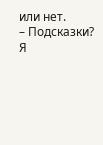или нет.
– Подсказки? Я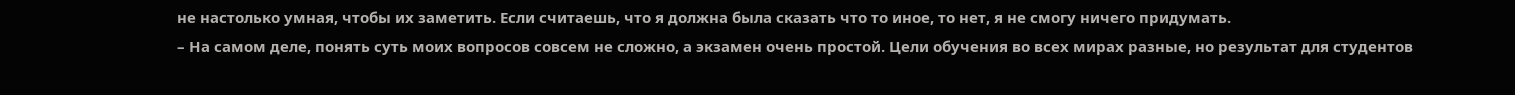не настолько умная, чтобы их заметить. Если считаешь, что я должна была сказать что то иное, то нет, я не смогу ничего придумать.
– На самом деле, понять суть моих вопросов совсем не сложно, а экзамен очень простой. Цели обучения во всех мирах разные, но результат для студентов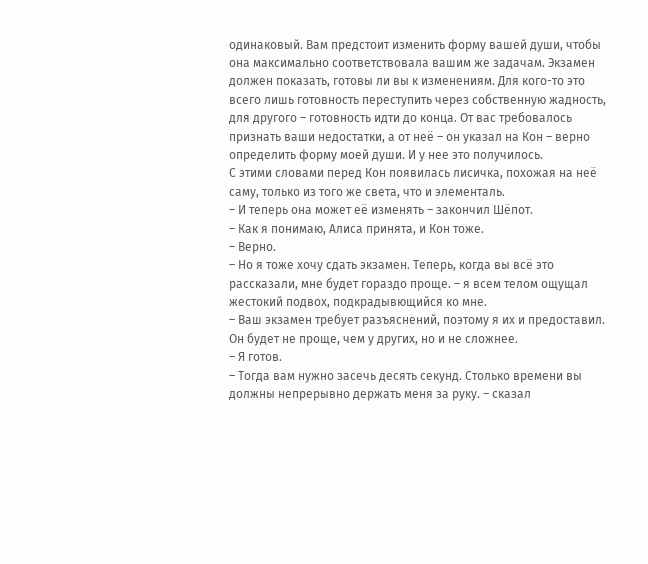одинаковый. Вам предстоит изменить форму вашей души, чтобы она максимально соответствовала вашим же задачам. Экзамен должен показать, готовы ли вы к изменениям. Для кого-то это всего лишь готовность переступить через собственную жадность, для другого – готовность идти до конца. От вас требовалось признать ваши недостатки, а от неё – он указал на Кон – верно определить форму моей души. И у нее это получилось.
С этими словами перед Кон появилась лисичка, похожая на неё саму, только из того же света, что и элементаль.
– И теперь она может её изменять – закончил Шёпот.
– Как я понимаю, Алиса принята, и Кон тоже.
– Верно.
– Но я тоже хочу сдать экзамен. Теперь, когда вы всё это рассказали, мне будет гораздо проще. – я всем телом ощущал жестокий подвох, подкрадывющийся ко мне.
– Ваш экзамен требует разъяснений, поэтому я их и предоставил. Он будет не проще, чем у других, но и не сложнее.
– Я готов.
– Тогда вам нужно засечь десять секунд. Столько времени вы должны непрерывно держать меня за руку. – сказал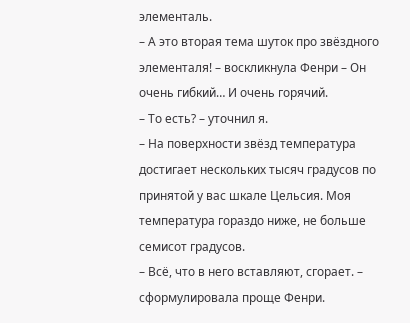элементаль.
– А это вторая тема шуток про звёздного элементаля! – воскликнула Фенри – Он очень гибкий… И очень горячий.
– То есть? – уточнил я.
– На поверхности звёзд температура достигает нескольких тысяч градусов по принятой у вас шкале Цельсия. Моя температура гораздо ниже, не больше семисот градусов.
– Всё, что в него вставляют, сгорает. – сформулировала проще Фенри.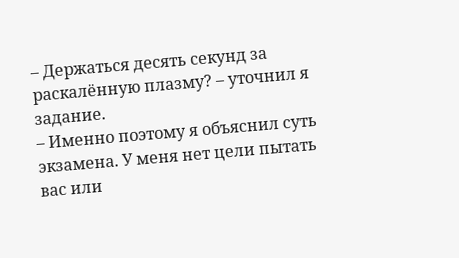– Держаться десять секунд за раскалённую плазму? – уточнил я задание.
– Именно поэтому я объяснил суть экзамена. У меня нет цели пытать вас или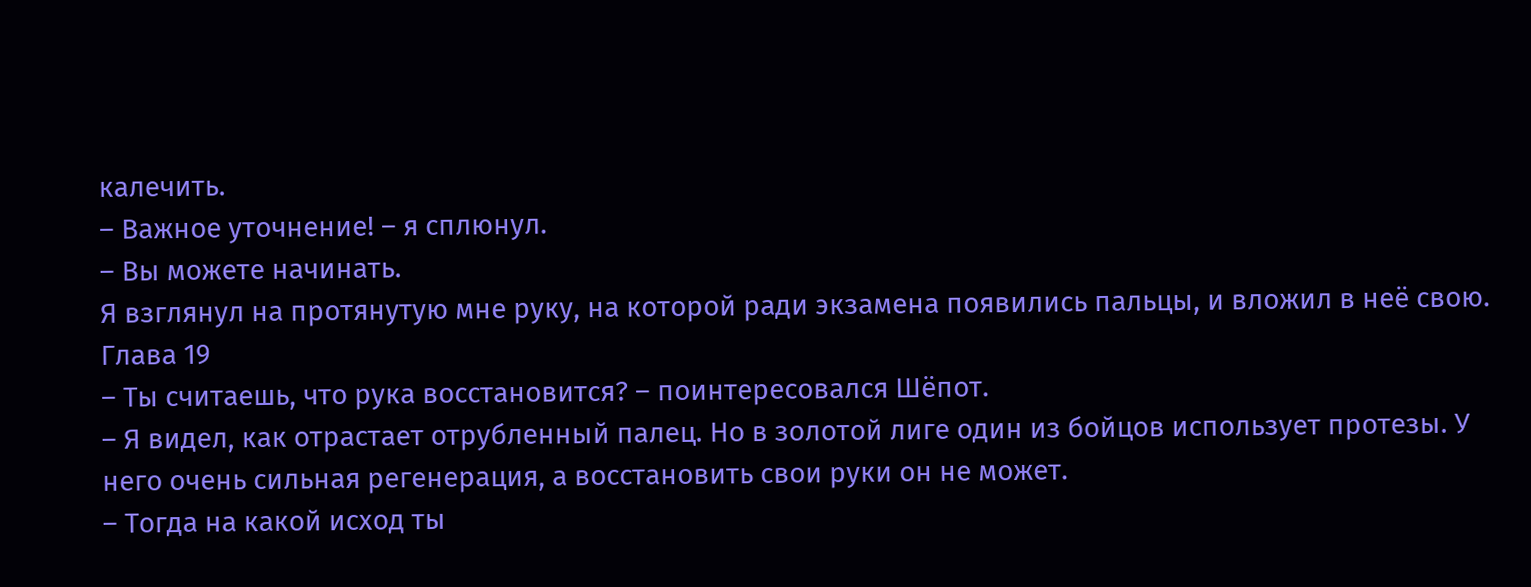калечить.
– Важное уточнение! – я сплюнул.
– Вы можете начинать.
Я взглянул на протянутую мне руку, на которой ради экзамена появились пальцы, и вложил в неё свою.
Глава 19
– Ты считаешь, что рука восстановится? – поинтересовался Шёпот.
– Я видел, как отрастает отрубленный палец. Но в золотой лиге один из бойцов использует протезы. У него очень сильная регенерация, а восстановить свои руки он не может.
– Тогда на какой исход ты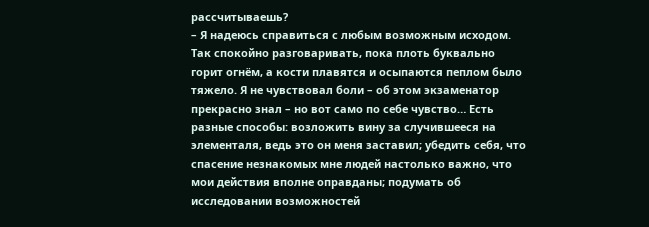рассчитываешь?
– Я надеюсь справиться с любым возможным исходом.
Так спокойно разговаривать, пока плоть буквально горит огнём, а кости плавятся и осыпаются пеплом было тяжело. Я не чувствовал боли – об этом экзаменатор прекрасно знал – но вот само по себе чувство… Есть разные способы: возложить вину за случившееся на элементаля, ведь это он меня заставил; убедить себя, что спасение незнакомых мне людей настолько важно, что мои действия вполне оправданы; подумать об исследовании возможностей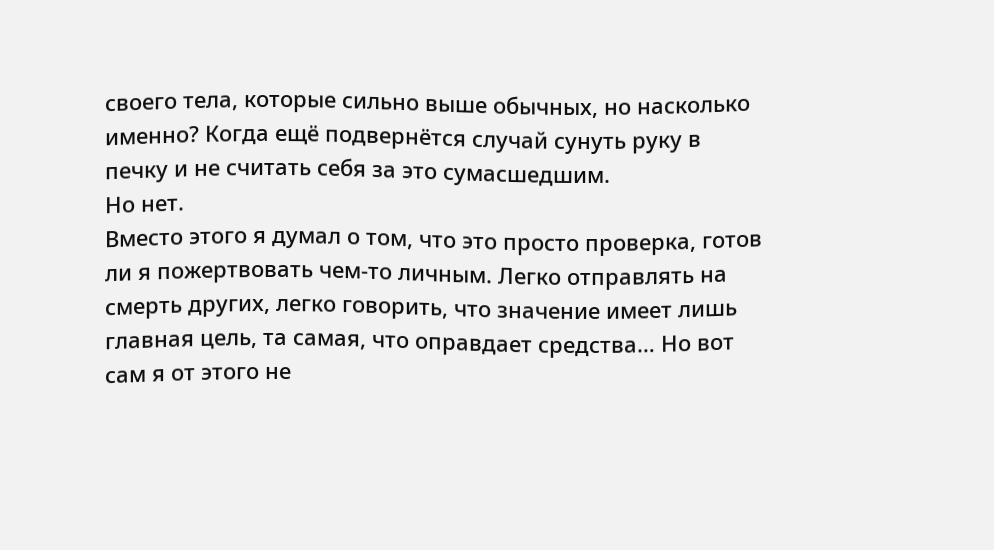своего тела, которые сильно выше обычных, но насколько именно? Когда ещё подвернётся случай сунуть руку в печку и не считать себя за это сумасшедшим.
Но нет.
Вместо этого я думал о том, что это просто проверка, готов ли я пожертвовать чем-то личным. Легко отправлять на смерть других, легко говорить, что значение имеет лишь главная цель, та самая, что оправдает средства… Но вот сам я от этого не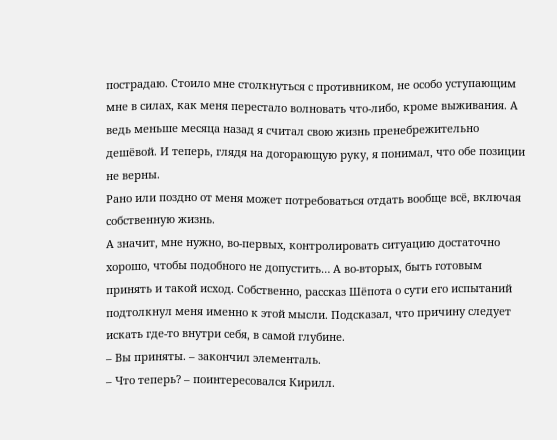пострадаю. Стоило мне столкнуться с противником, не особо уступающим мне в силах, как меня перестало волновать что-либо, кроме выживания. А ведь меньше месяца назад я считал свою жизнь пренебрежительно дешёвой. И теперь, глядя на догорающую руку, я понимал, что обе позиции не верны.
Рано или поздно от меня может потребоваться отдать вообще всё, включая собственную жизнь.
А значит, мне нужно, во-первых, контролировать ситуацию достаточно хорошо, чтобы подобного не допустить… А во-вторых, быть готовым принять и такой исход. Собственно, рассказ Шёпота о сути его испытаний подтолкнул меня именно к этой мысли. Подсказал, что причину следует искать где-то внутри себя, в самой глубине.
– Вы приняты. – закончил элементаль.
– Что теперь? – поинтересовался Кирилл.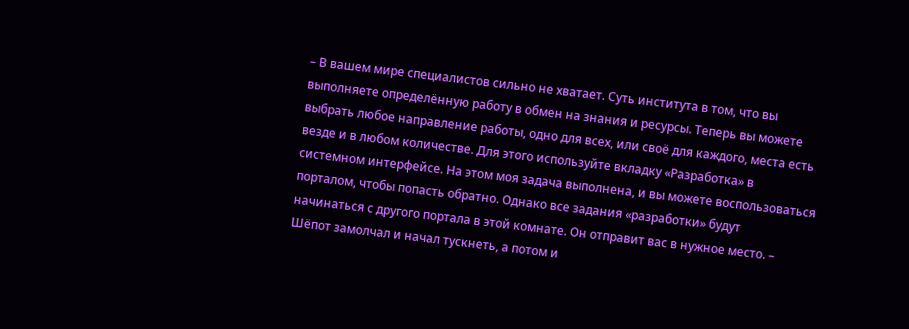– В вашем мире специалистов сильно не хватает. Суть института в том, что вы выполняете определённую работу в обмен на знания и ресурсы. Теперь вы можете выбрать любое направление работы, одно для всех, или своё для каждого, места есть везде и в любом количестве. Для этого используйте вкладку «Разработка» в системном интерфейсе. На этом моя задача выполнена, и вы можете воспользоваться порталом, чтобы попасть обратно. Однако все задания «разработки» будут начинаться с другого портала в этой комнате. Он отправит вас в нужное место. – Шёпот замолчал и начал тускнеть, а потом и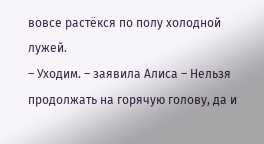вовсе растёкся по полу холодной лужей.
– Уходим. – заявила Алиса – Нельзя продолжать на горячую голову, да и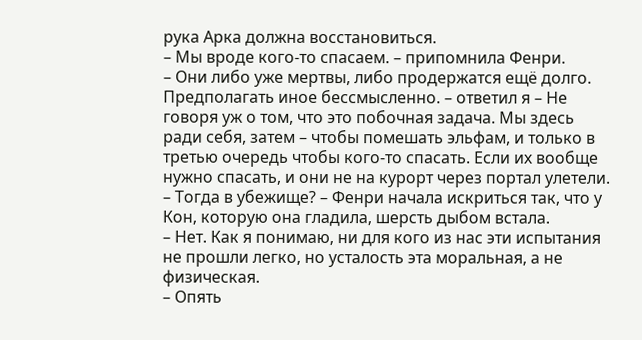рука Арка должна восстановиться.
– Мы вроде кого-то спасаем. – припомнила Фенри.
– Они либо уже мертвы, либо продержатся ещё долго. Предполагать иное бессмысленно. – ответил я – Не говоря уж о том, что это побочная задача. Мы здесь ради себя, затем – чтобы помешать эльфам, и только в третью очередь чтобы кого-то спасать. Если их вообще нужно спасать, и они не на курорт через портал улетели.
– Тогда в убежище? – Фенри начала искриться так, что у Кон, которую она гладила, шерсть дыбом встала.
– Нет. Как я понимаю, ни для кого из нас эти испытания не прошли легко, но усталость эта моральная, а не физическая.
– Опять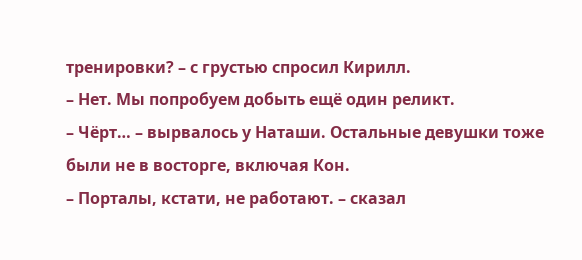тренировки? – с грустью спросил Кирилл.
– Нет. Мы попробуем добыть ещё один реликт.
– Чёрт… – вырвалось у Наташи. Остальные девушки тоже были не в восторге, включая Кон.
– Порталы, кстати, не работают. – сказал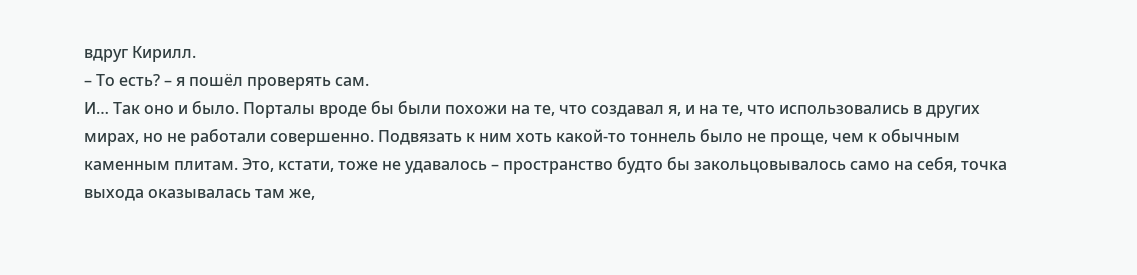вдруг Кирилл.
– То есть? – я пошёл проверять сам.
И… Так оно и было. Порталы вроде бы были похожи на те, что создавал я, и на те, что использовались в других мирах, но не работали совершенно. Подвязать к ним хоть какой-то тоннель было не проще, чем к обычным каменным плитам. Это, кстати, тоже не удавалось – пространство будто бы закольцовывалось само на себя, точка выхода оказывалась там же,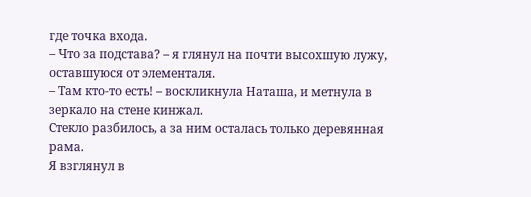где точка входа.
– Что за подстава? – я глянул на почти высохшую лужу, оставшуюся от элементаля.
– Там кто-то есть! – воскликнула Наташа, и метнула в зеркало на стене кинжал.
Стекло разбилось, а за ним осталась только деревянная рама.
Я взглянул в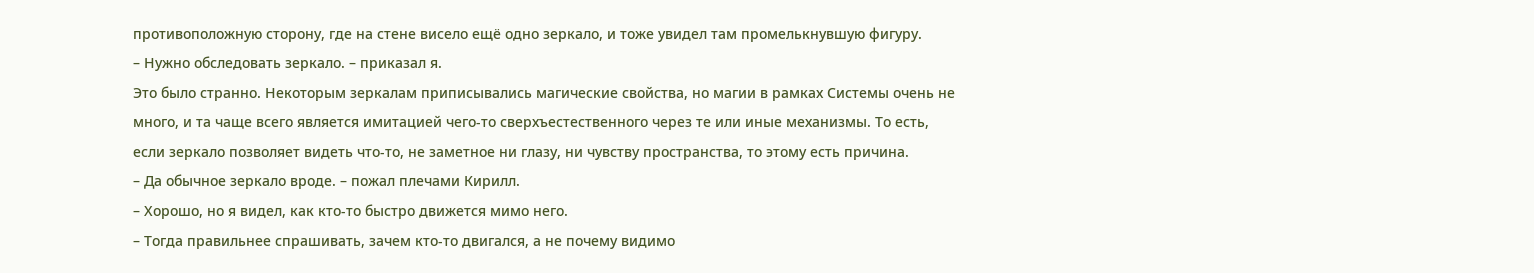противоположную сторону, где на стене висело ещё одно зеркало, и тоже увидел там промелькнувшую фигуру.
– Нужно обследовать зеркало. – приказал я.
Это было странно. Некоторым зеркалам приписывались магические свойства, но магии в рамках Системы очень не много, и та чаще всего является имитацией чего-то сверхъестественного через те или иные механизмы. То есть, если зеркало позволяет видеть что-то, не заметное ни глазу, ни чувству пространства, то этому есть причина.
– Да обычное зеркало вроде. – пожал плечами Кирилл.
– Хорошо, но я видел, как кто-то быстро движется мимо него.
– Тогда правильнее спрашивать, зачем кто-то двигался, а не почему видимо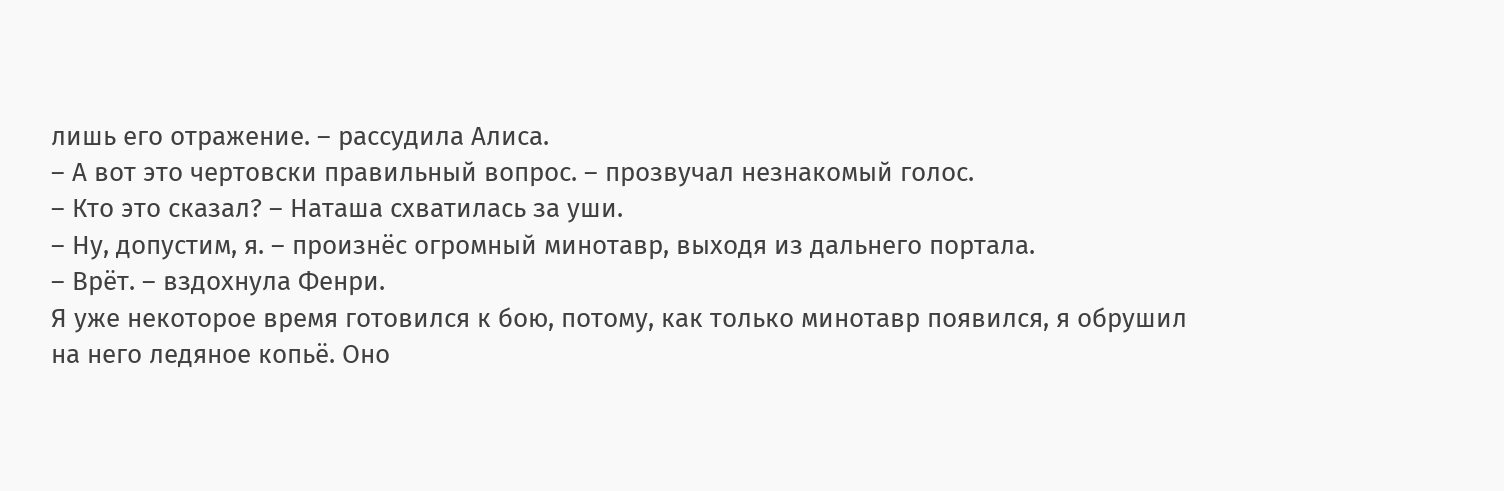лишь его отражение. – рассудила Алиса.
– А вот это чертовски правильный вопрос. – прозвучал незнакомый голос.
– Кто это сказал? – Наташа схватилась за уши.
– Ну, допустим, я. – произнёс огромный минотавр, выходя из дальнего портала.
– Врёт. – вздохнула Фенри.
Я уже некоторое время готовился к бою, потому, как только минотавр появился, я обрушил на него ледяное копьё. Оно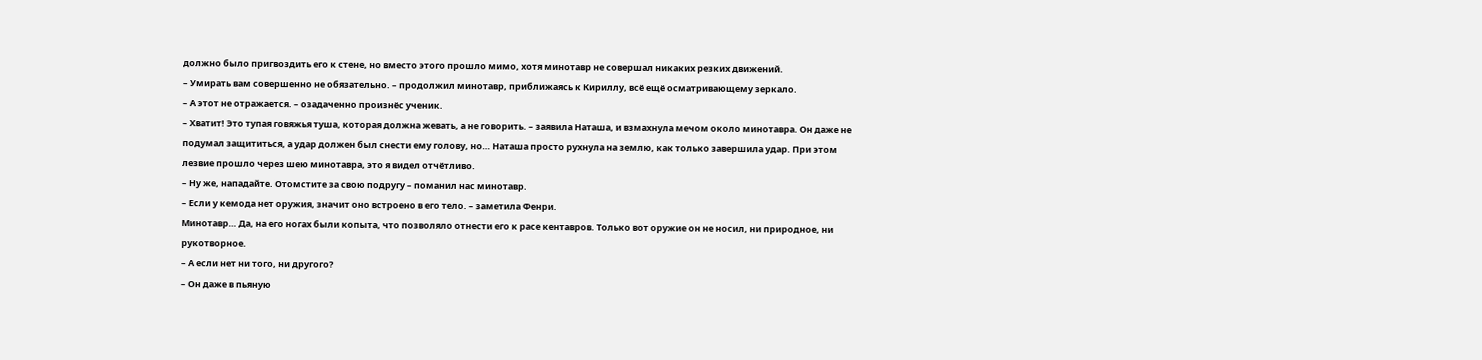должно было пригвоздить его к стене, но вместо этого прошло мимо, хотя минотавр не совершал никаких резких движений.
– Умирать вам совершенно не обязательно. – продолжил минотавр, приближаясь к Кириллу, всё ещё осматривающему зеркало.
– А этот не отражается. – озадаченно произнёс ученик.
– Хватит! Это тупая говяжья туша, которая должна жевать, а не говорить. – заявила Наташа, и взмахнула мечом около минотавра. Он даже не подумал защититься, а удар должен был снести ему голову, но… Наташа просто рухнула на землю, как только завершила удар. При этом лезвие прошло через шею минотавра, это я видел отчётливо.
– Ну же, нападайте. Отомстите за свою подругу – поманил нас минотавр.
– Если у кемода нет оружия, значит оно встроено в его тело. – заметила Фенри.
Минотавр… Да, на его ногах были копыта, что позволяло отнести его к расе кентавров. Только вот оружие он не носил, ни природное, ни рукотворное.
– А если нет ни того, ни другого?
– Он даже в пьяную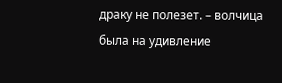драку не полезет. – волчица была на удивление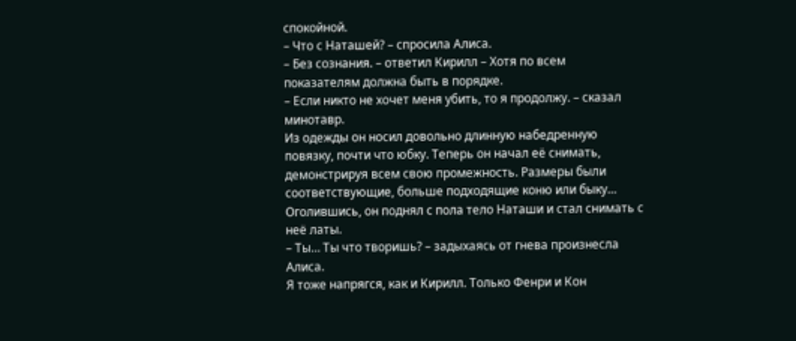спокойной.
– Что с Наташей? – спросила Алиса.
– Без сознания. – ответил Кирилл – Хотя по всем показателям должна быть в порядке.
– Если никто не хочет меня убить, то я продолжу. – сказал минотавр.
Из одежды он носил довольно длинную набедренную повязку, почти что юбку. Теперь он начал её снимать, демонстрируя всем свою промежность. Размеры были соответствующие, больше подходящие коню или быку… Оголившись, он поднял с пола тело Наташи и стал снимать с неё латы.
– Ты… Ты что творишь? – задыхаясь от гнева произнесла Алиса.
Я тоже напрягся, как и Кирилл. Только Фенри и Кон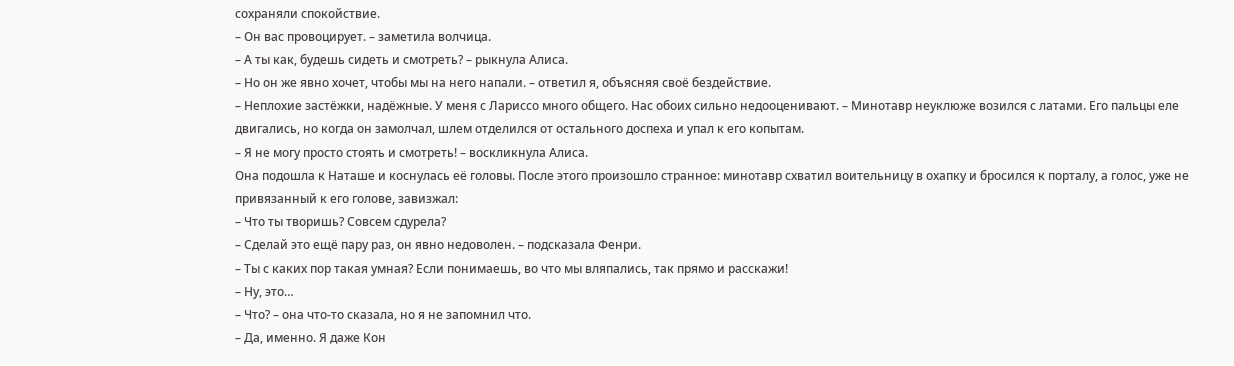сохраняли спокойствие.
– Он вас провоцирует. – заметила волчица.
– А ты как, будешь сидеть и смотреть? – рыкнула Алиса.
– Но он же явно хочет, чтобы мы на него напали. – ответил я, объясняя своё бездействие.
– Неплохие застёжки, надёжные. У меня с Лариссо много общего. Нас обоих сильно недооценивают. – Минотавр неуклюже возился с латами. Его пальцы еле двигались, но когда он замолчал, шлем отделился от остального доспеха и упал к его копытам.
– Я не могу просто стоять и смотреть! – воскликнула Алиса.
Она подошла к Наташе и коснулась её головы. После этого произошло странное: минотавр схватил воительницу в охапку и бросился к порталу, а голос, уже не привязанный к его голове, завизжал:
– Что ты творишь? Совсем сдурела?
– Сделай это ещё пару раз, он явно недоволен. – подсказала Фенри.
– Ты с каких пор такая умная? Если понимаешь, во что мы вляпались, так прямо и расскажи!
– Ну, это…
– Что? – она что-то сказала, но я не запомнил что.
– Да, именно. Я даже Кон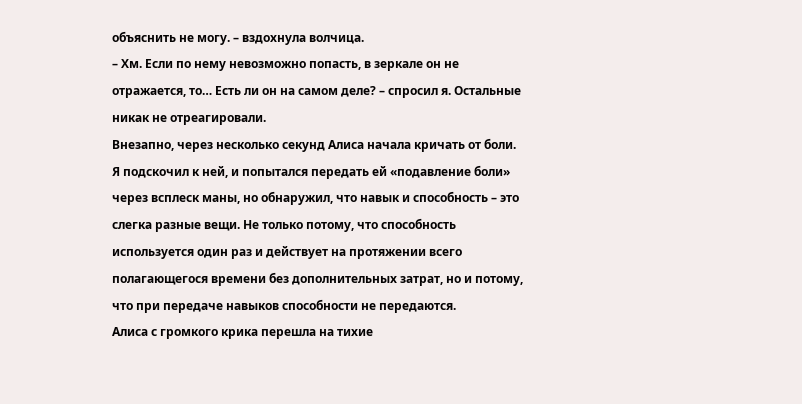объяснить не могу. – вздохнула волчица.
– Хм. Если по нему невозможно попасть, в зеркале он не отражается, то… Есть ли он на самом деле? – спросил я. Остальные никак не отреагировали.
Внезапно, через несколько секунд Алиса начала кричать от боли. Я подскочил к ней, и попытался передать ей «подавление боли» через всплеск маны, но обнаружил, что навык и способность – это слегка разные вещи. Не только потому, что способность используется один раз и действует на протяжении всего полагающегося времени без дополнительных затрат, но и потому, что при передаче навыков способности не передаются.
Алиса с громкого крика перешла на тихие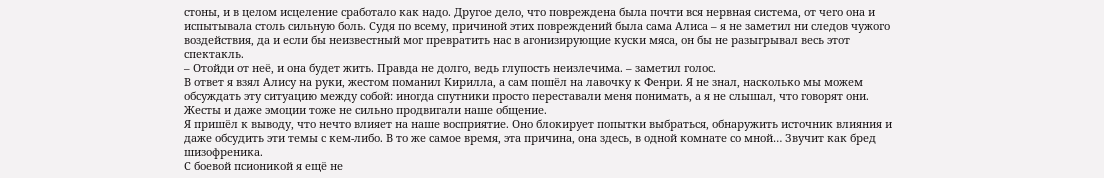стоны, и в целом исцеление сработало как надо. Другое дело, что повреждена была почти вся нервная система, от чего она и испытывала столь сильную боль. Судя по всему, причиной этих повреждений была сама Алиса – я не заметил ни следов чужого воздействия, да и если бы неизвестный мог превратить нас в агонизирующие куски мяса, он бы не разыгрывал весь этот спектакль.
– Отойди от неё, и она будет жить. Правда не долго, ведь глупость неизлечима. – заметил голос.
В ответ я взял Алису на руки, жестом поманил Кирилла, а сам пошёл на лавочку к Фенри. Я не знал, насколько мы можем обсуждать эту ситуацию между собой: иногда спутники просто переставали меня понимать, а я не слышал, что говорят они. Жесты и даже эмоции тоже не сильно продвигали наше общение.
Я пришёл к выводу, что нечто влияет на наше восприятие. Оно блокирует попытки выбраться, обнаружить источник влияния и даже обсудить эти темы с кем-либо. В то же самое время, эта причина, она здесь, в одной комнате со мной… Звучит как бред шизофреника.
С боевой псионикой я ещё не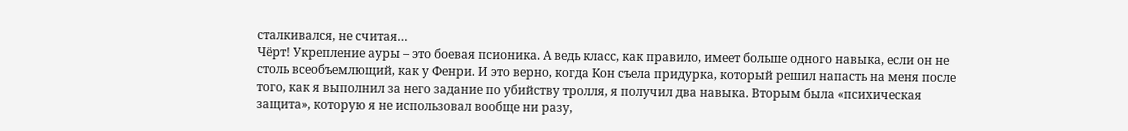сталкивался, не считая…
Чёрт! Укрепление ауры – это боевая псионика. А ведь класс, как правило, имеет больше одного навыка, если он не столь всеобъемлющий, как у Фенри. И это верно, когда Кон съела придурка, который решил напасть на меня после того, как я выполнил за него задание по убийству тролля, я получил два навыка. Вторым была «психическая защита», которую я не использовал вообще ни разу,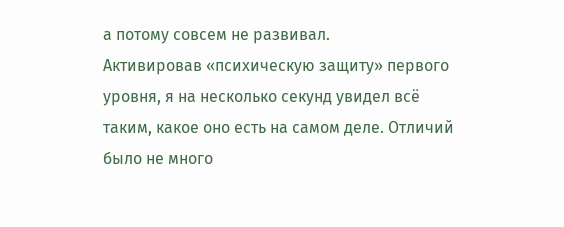а потому совсем не развивал.
Активировав «психическую защиту» первого уровня, я на несколько секунд увидел всё таким, какое оно есть на самом деле. Отличий было не много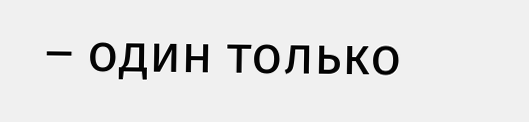– один только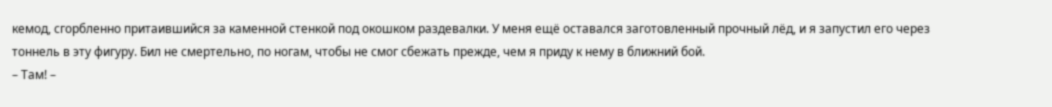кемод, сгорбленно притаившийся за каменной стенкой под окошком раздевалки. У меня ещё оставался заготовленный прочный лёд, и я запустил его через тоннель в эту фигуру. Бил не смертельно, по ногам, чтобы не смог сбежать прежде, чем я приду к нему в ближний бой.
– Там! –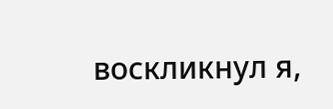воскликнул я,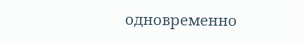одновременно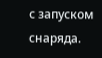с запуском снаряда.